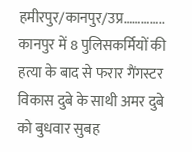हमीरपुर/कानपुर/उप्र…………..
कानपुर में 8 पुलिसकर्मियों की हत्या के बाद से फरार गैंगस्टर विकास दुबे के साथी अमर दुबे को बुधवार सुबह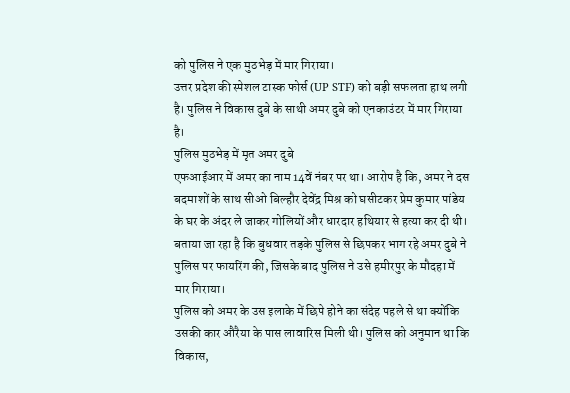को पुलिस ने एक मुठभेड़ में मार गिराया।
उत्तर प्रदेश की स्पेशल टास्क फोर्स (UP STF) को बड़ी सफलता हाथ लगी है। पुलिस ने विकास दुबे के साथी अमर दुबे को एनकाउंटर में मार गिराया है।
पुलिस मुठभेड़ में मृत अमर दुबे
एफआईआर में अमर का नाम 14वें नंबर पर था। आरोप है कि, अमर ने दस बदमाशों के साथ सीओ बिल्हौर देवेंद्र मिश्र को घसीटकर प्रेम कुमार पांडेय के घर के अंदर ले जाकर गोलियों और धारदार हथियार से हत्या कर दी थी। बताया जा रहा है कि बुधवार तड़के पुलिस से छिपकर भाग रहे अमर दुबे ने पुलिस पर फायरिंग की, जिसके बाद पुलिस ने उसे हमीरपुर के मौदहा में मार गिराया।
पुलिस को अमर के उस इलाके में छिपे होने का संदेह पहले से था क्योंकि उसकी कार औरैया के पास लावारिस मिली थी। पुलिस को अनुमान था कि विकास,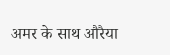अमर के साथ औरैया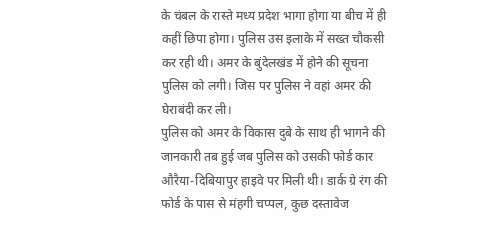के चंबल के रास्ते मध्य प्रदेश भागा होगा या बीच में ही कहीं छिपा होगा। पुलिस उस इलाके में सख्त चौकसी कर रही थी। अमर के बुंदेलखंड में होने की सूचना पुलिस को लगी। जिस पर पुलिस ने वहां अमर की घेराबंदी कर ली।
पुलिस को अमर के विकास दुबे के साथ ही भागने की जानकारी तब हुई जब पुलिस को उसकी फोर्ड कार औरैया-दिबियापुर हाइवे पर मिली थी। डार्क ग्रे रंग की फोर्ड के पास से मंहगी चप्पल, कुछ दस्तावेज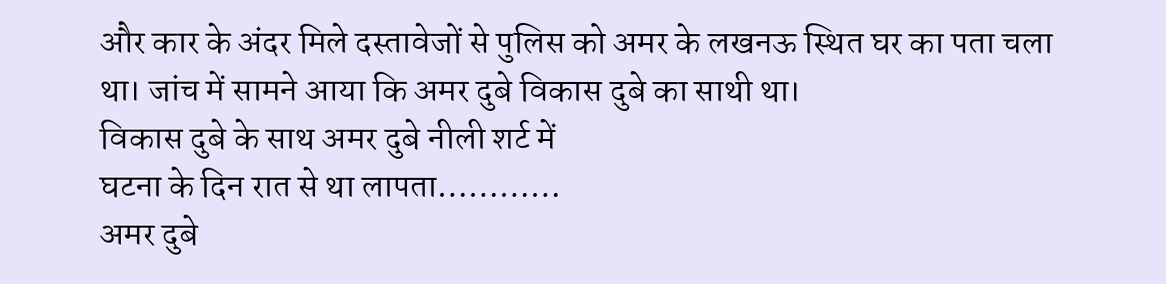और कार के अंदर मिले दस्तावेजों से पुलिस को अमर के लखनऊ स्थित घर का पता चला था। जांच में सामने आया कि अमर दुबे विकास दुबे का साथी था।
विकास दुबे के साथ अमर दुबे नीली शर्ट में
घटना के दिन रात से था लापता…………
अमर दुबे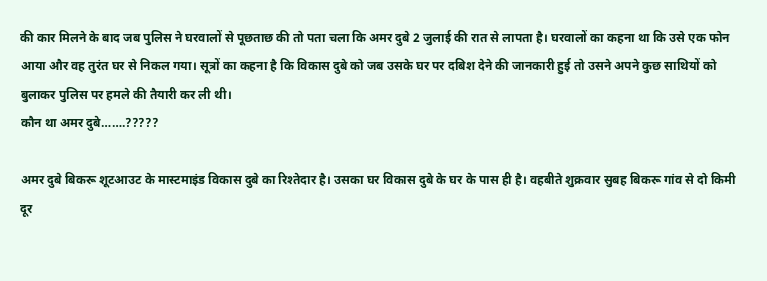की कार मिलने के बाद जब पुलिस ने घरवालों से पूछताछ की तो पता चला कि अमर दुबे 2 जुलाई की रात से लापता है। घरवालों का कहना था कि उसे एक फोन आया और वह तुरंत घर से निकल गया। सूत्रों का कहना है कि विकास दुबे को जब उसके घर पर दबिश देने की जानकारी हुई तो उसने अपने कुछ साथियों को बुलाकर पुलिस पर हमले की तैयारी कर ली थी।
कौन था अमर दुबे…….?????

अमर दुबे बिकरू शूटआउट के मास्टमाइंड विकास दुबे का रिश्तेदार है। उसका घर विकास दुबे के घर के पास ही है। वहबीते शुक्रवार सुबह बिकरू गांव से दो किमी दूर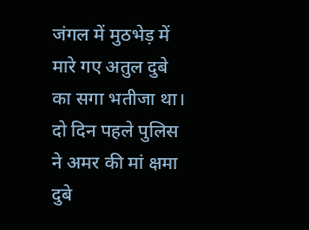जंगल में मुठभेड़ में मारे गए अतुल दुबे का सगा भतीजा था। दो दिन पहले पुलिस ने अमर की मां क्षमा दुबे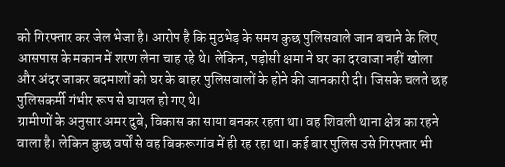को गिरफ्तार कर जेल भेजा है। आरोप है कि मुठभेड़ के समय कुछ पुलिसवाले जान बचाने के लिए आसपास के मकान में शरण लेना चाह रहे थे। लेकिन, पड़ोसी क्षमा ने घर का दरवाजा नहीं खोला और अंदर जाकर बदमाशों को घर के बाहर पुलिसवालों के होने की जानकारी दी। जिसके चलते छह पुलिसकर्मी गंभीर रूप से घायल हो गए थे।
ग्रामीणों के अनुसार अमर दुबे, विकास का साया बनकर रहता था। वह शिवली थाना क्षेत्र का रहने वाला है। लेकिन कुछ वर्षों से वह बिकरूगांव में ही रह रहा था। कई बार पुलिस उसे गिरफ्तार भी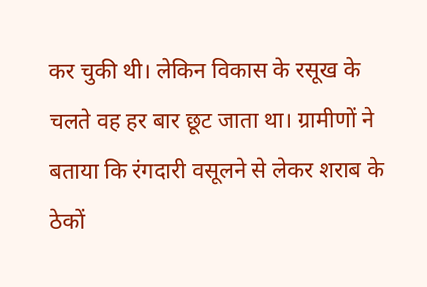कर चुकी थी। लेकिन विकास के रसूख के चलते वह हर बार छूट जाता था। ग्रामीणों ने बताया कि रंगदारी वसूलने से लेकर शराब के ठेकों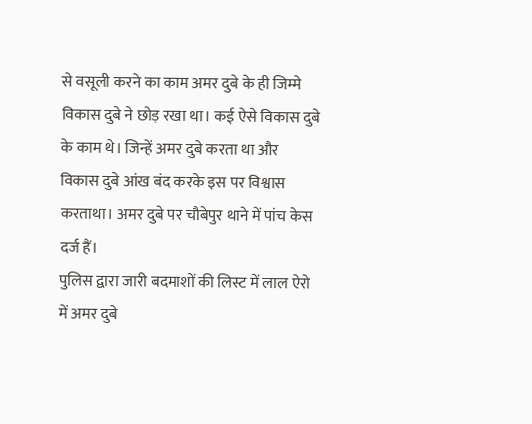से वसूली करने का काम अमर दुबे के ही जिम्मे विकास दुबे ने छोड़ रखा था। कई ऐसे विकास दुबे के काम थे। जिन्हें अमर दुबे करता था और विकास दुबे आंख बंद करके इस पर विश्वास करताथा। अमर दुबे पर चौबेपुर थाने में पांच केस दर्ज हैं।
पुलिस द्वारा जारी बदमाशों की लिस्ट में लाल ऐरो में अमर दुबे